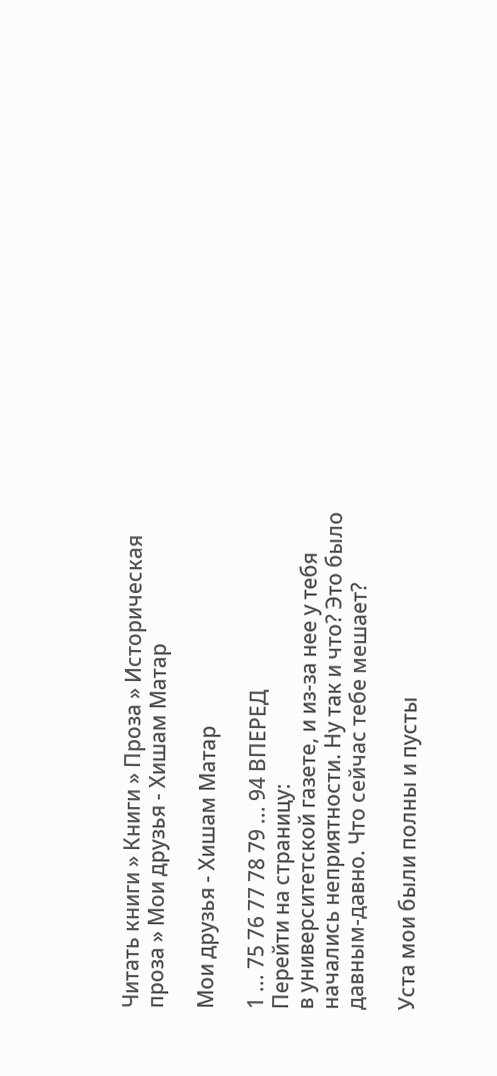Читать книги » Книги » Проза » Историческая проза » Мои друзья - Хишам Матар

Мои друзья - Хишам Матар

1 ... 75 76 77 78 79 ... 94 ВПЕРЕД
Перейти на страницу:
в университетской газете, и из-за нее у тебя начались неприятности. Ну так и что? Это было давным-давно. Что сейчас тебе мешает?

Уста мои были полны и пусты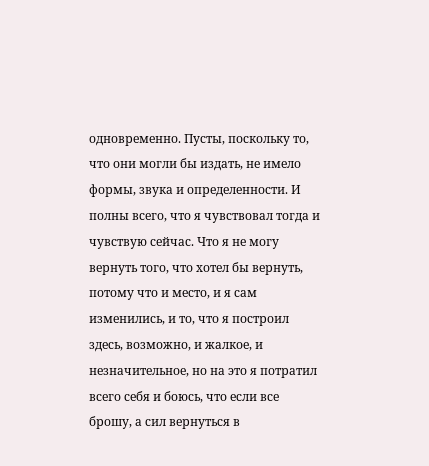одновременно. Пусты, поскольку то, что они могли бы издать, не имело формы, звука и определенности. И полны всего, что я чувствовал тогда и чувствую сейчас. Что я не могу вернуть того, что хотел бы вернуть, потому что и место, и я сам изменились, и то, что я построил здесь, возможно, и жалкое, и незначительное, но на это я потратил всего себя и боюсь, что если все брошу, а сил вернуться в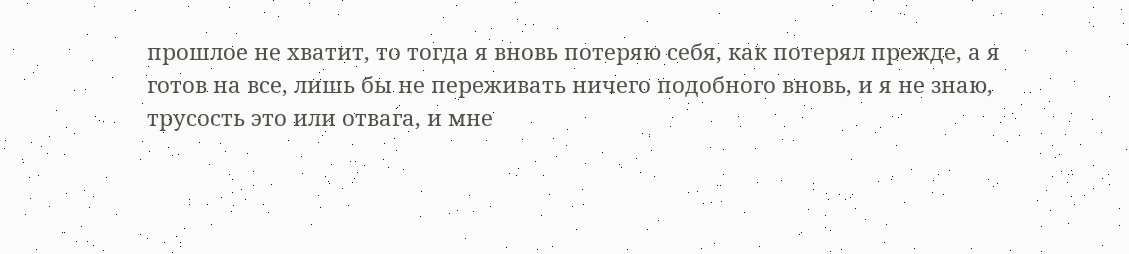прошлое не хватит, то тогда я вновь потеряю себя, как потерял прежде, а я готов на все, лишь бы не переживать ничего подобного вновь, и я не знаю, трусость это или отвага, и мне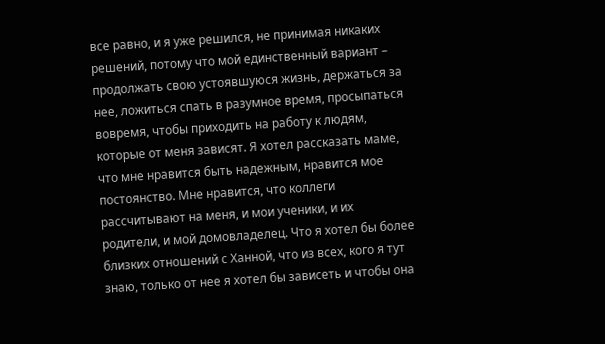все равно, и я уже решился, не принимая никаких решений, потому что мой единственный вариант – продолжать свою устоявшуюся жизнь, держаться за нее, ложиться спать в разумное время, просыпаться вовремя, чтобы приходить на работу к людям, которые от меня зависят. Я хотел рассказать маме, что мне нравится быть надежным, нравится мое постоянство. Мне нравится, что коллеги рассчитывают на меня, и мои ученики, и их родители, и мой домовладелец. Что я хотел бы более близких отношений с Ханной, что из всех, кого я тут знаю, только от нее я хотел бы зависеть и чтобы она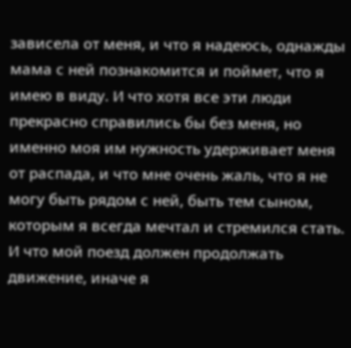зависела от меня, и что я надеюсь, однажды мама с ней познакомится и поймет, что я имею в виду. И что хотя все эти люди прекрасно справились бы без меня, но именно моя им нужность удерживает меня от распада, и что мне очень жаль, что я не могу быть рядом с ней, быть тем сыном, которым я всегда мечтал и стремился стать. И что мой поезд должен продолжать движение, иначе я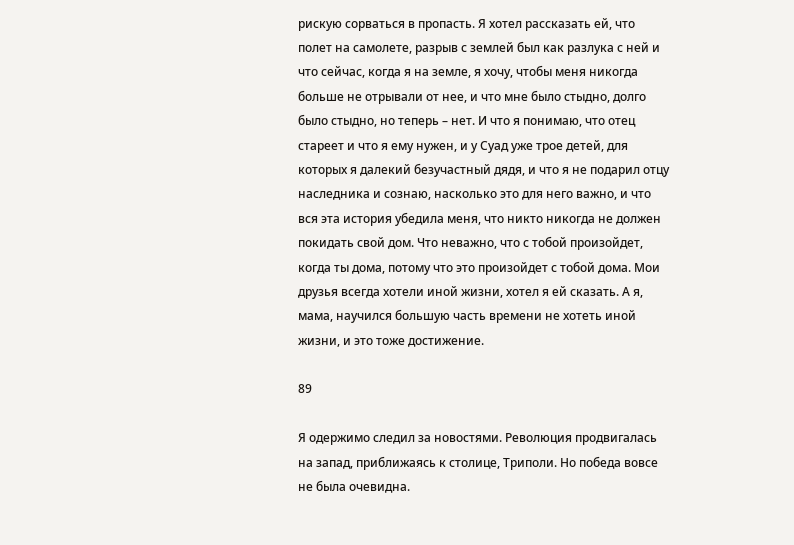рискую сорваться в пропасть. Я хотел рассказать ей, что полет на самолете, разрыв с землей был как разлука с ней и что сейчас, когда я на земле, я хочу, чтобы меня никогда больше не отрывали от нее, и что мне было стыдно, долго было стыдно, но теперь – нет. И что я понимаю, что отец стареет и что я ему нужен, и у Суад уже трое детей, для которых я далекий безучастный дядя, и что я не подарил отцу наследника и сознаю, насколько это для него важно, и что вся эта история убедила меня, что никто никогда не должен покидать свой дом. Что неважно, что с тобой произойдет, когда ты дома, потому что это произойдет с тобой дома. Мои друзья всегда хотели иной жизни, хотел я ей сказать. А я, мама, научился большую часть времени не хотеть иной жизни, и это тоже достижение.

89

Я одержимо следил за новостями. Революция продвигалась на запад, приближаясь к столице, Триполи. Но победа вовсе не была очевидна.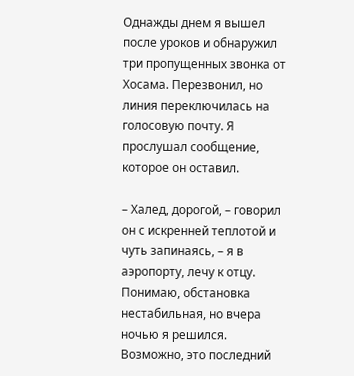Однажды днем я вышел после уроков и обнаружил три пропущенных звонка от Хосама. Перезвонил, но линия переключилась на голосовую почту. Я прослушал сообщение, которое он оставил.

– Халед, дорогой, – говорил он с искренней теплотой и чуть запинаясь, – я в аэропорту, лечу к отцу. Понимаю, обстановка нестабильная, но вчера ночью я решился. Возможно, это последний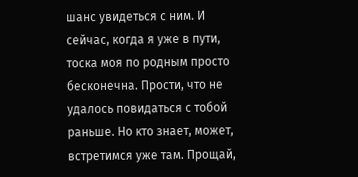шанс увидеться с ним. И сейчас, когда я уже в пути, тоска моя по родным просто бесконечна. Прости, что не удалось повидаться с тобой раньше. Но кто знает, может, встретимся уже там. Прощай,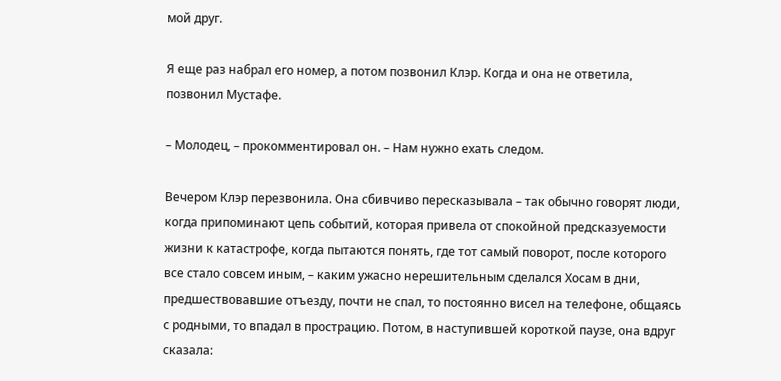мой друг.

Я еще раз набрал его номер, а потом позвонил Клэр. Когда и она не ответила, позвонил Мустафе.

– Молодец, – прокомментировал он. – Нам нужно ехать следом.

Вечером Клэр перезвонила. Она сбивчиво пересказывала – так обычно говорят люди, когда припоминают цепь событий, которая привела от спокойной предсказуемости жизни к катастрофе, когда пытаются понять, где тот самый поворот, после которого все стало совсем иным, – каким ужасно нерешительным сделался Хосам в дни, предшествовавшие отъезду, почти не спал, то постоянно висел на телефоне, общаясь с родными, то впадал в прострацию. Потом, в наступившей короткой паузе, она вдруг сказала: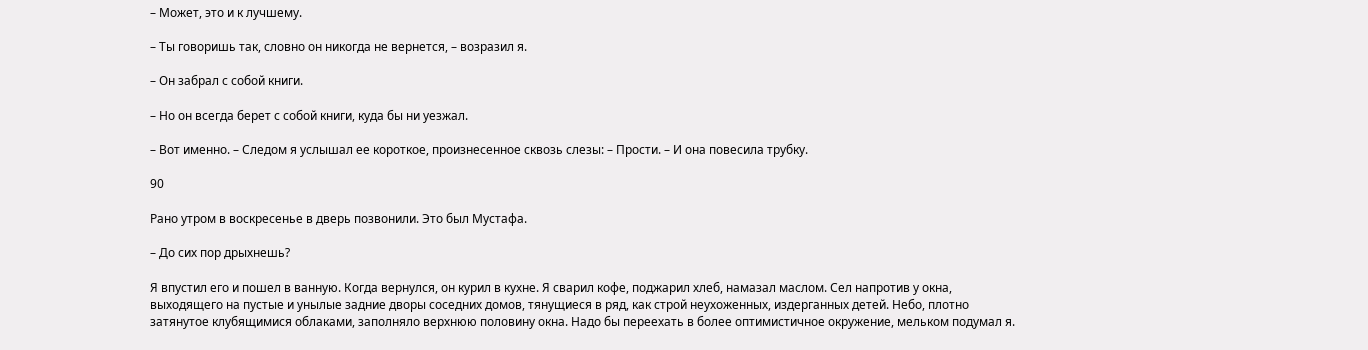– Может, это и к лучшему.

– Ты говоришь так, словно он никогда не вернется, – возразил я.

– Он забрал с собой книги.

– Но он всегда берет с собой книги, куда бы ни уезжал.

– Вот именно. – Следом я услышал ее короткое, произнесенное сквозь слезы: – Прости. – И она повесила трубку.

90

Рано утром в воскресенье в дверь позвонили. Это был Мустафа.

– До сих пор дрыхнешь?

Я впустил его и пошел в ванную. Когда вернулся, он курил в кухне. Я сварил кофе, поджарил хлеб, намазал маслом. Сел напротив у окна, выходящего на пустые и унылые задние дворы соседних домов, тянущиеся в ряд, как строй неухоженных, издерганных детей. Небо, плотно затянутое клубящимися облаками, заполняло верхнюю половину окна. Надо бы переехать в более оптимистичное окружение, мельком подумал я.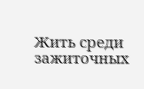Жить среди зажиточных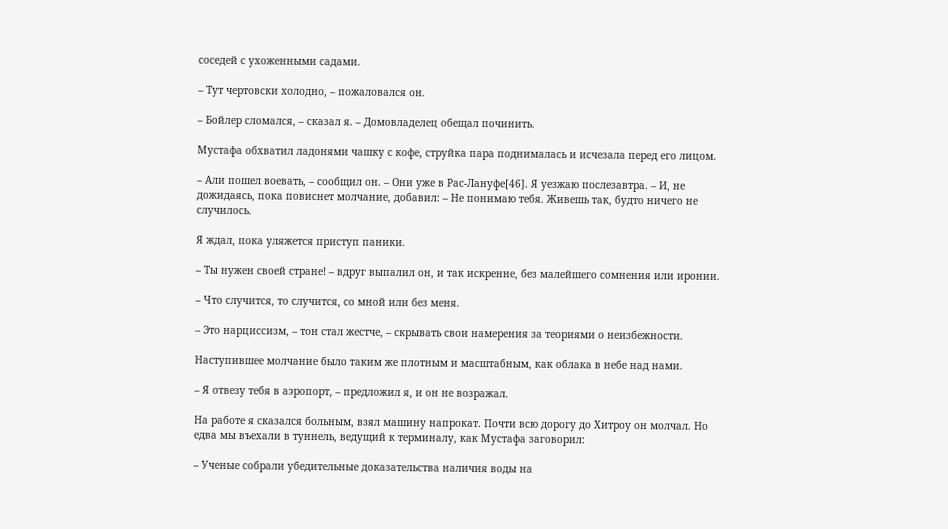соседей с ухоженными садами.

– Тут чертовски холодно, – пожаловался он.

– Бойлер сломался, – сказал я. – Домовладелец обещал починить.

Мустафа обхватил ладонями чашку с кофе, струйка пара поднималась и исчезала перед его лицом.

– Али пошел воевать, – сообщил он. – Они уже в Рас-Лануфе[46]. Я уезжаю послезавтра. – И, не дожидаясь, пока повиснет молчание, добавил: – Не понимаю тебя. Живешь так, будто ничего не случилось.

Я ждал, пока уляжется приступ паники.

– Ты нужен своей стране! – вдруг выпалил он, и так искренне, без малейшего сомнения или иронии.

– Что случится, то случится, со мной или без меня.

– Это нарциссизм, – тон стал жестче, – скрывать свои намерения за теориями о неизбежности.

Наступившее молчание было таким же плотным и масштабным, как облака в небе над нами.

– Я отвезу тебя в аэропорт, – предложил я, и он не возражал.

На работе я сказался больным, взял машину напрокат. Почти всю дорогу до Хитроу он молчал. Но едва мы въехали в туннель, ведущий к терминалу, как Мустафа заговорил:

– Ученые собрали убедительные доказательства наличия воды на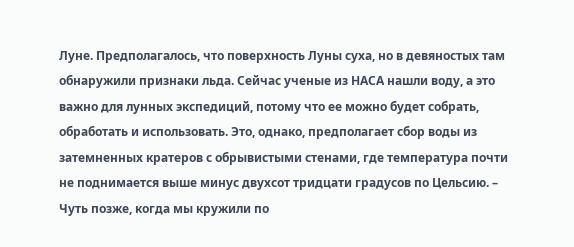Луне. Предполагалось, что поверхность Луны суха, но в девяностых там обнаружили признаки льда. Сейчас ученые из НАСА нашли воду, а это важно для лунных экспедиций, потому что ее можно будет собрать, обработать и использовать. Это, однако, предполагает сбор воды из затемненных кратеров с обрывистыми стенами, где температура почти не поднимается выше минус двухсот тридцати градусов по Цельсию. – Чуть позже, когда мы кружили по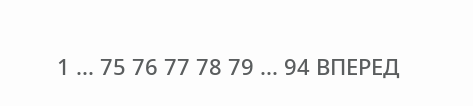1 ... 75 76 77 78 79 ... 94 ВПЕРЕД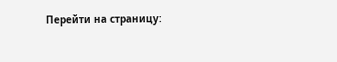Перейти на страницу: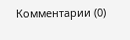Комментарии (0)